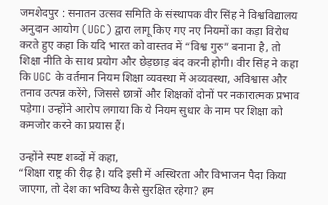जमशेदपुर : सनातन उत्सव समिति के संस्थापक वीर सिंह ने विश्वविद्यालय अनुदान आयोग (UGC) द्वारा लागू किए गए नए नियमों का कड़ा विरोध करते हुए कहा कि यदि भारत को वास्तव में “विश्व गुरु” बनाना है, तो शिक्षा नीति के साथ प्रयोग और छेड़छाड़ बंद करनी होगी। वीर सिंह ने कहा कि UGC के वर्तमान नियम शिक्षा व्यवस्था में अव्यवस्था, अविश्वास और तनाव उत्पन्न करेंगे, जिससे छात्रों और शिक्षकों दोनों पर नकारात्मक प्रभाव पड़ेगा। उन्होंने आरोप लगाया कि ये नियम सुधार के नाम पर शिक्षा को कमजोर करने का प्रयास हैं।

उन्होंने स्पष्ट शब्दों में कहा,
“शिक्षा राष्ट्र की रीढ़ है। यदि इसी में अस्थिरता और विभाजन पैदा किया जाएगा, तो देश का भविष्य कैसे सुरक्षित रहेगा? हम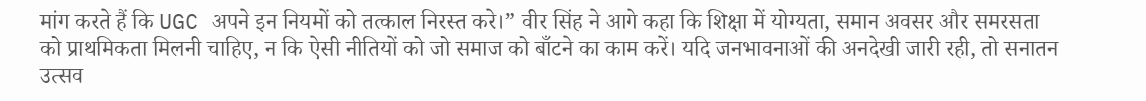मांग करते हैं कि UGC अपने इन नियमों को तत्काल निरस्त करे।” वीर सिंह ने आगे कहा कि शिक्षा में योग्यता, समान अवसर और समरसता को प्राथमिकता मिलनी चाहिए, न कि ऐसी नीतियों को जो समाज को बाँटने का काम करें। यदि जनभावनाओं की अनदेखी जारी रही, तो सनातन उत्सव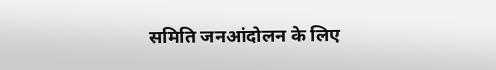समिति जनआंदोलन के लिए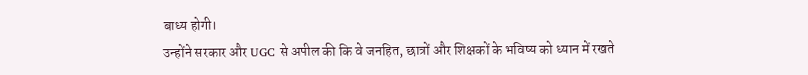बाध्य होगी।
उन्होंने सरकार और UGC से अपील की कि वे जनहित, छात्रों और शिक्षकों के भविष्य को ध्यान में रखते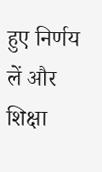हुए निर्णय लें और शिक्षा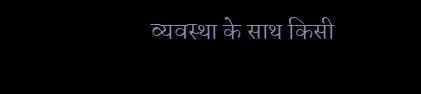व्यवस्था के साथ किसी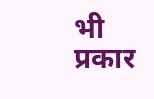भी प्रकार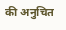की अनुचित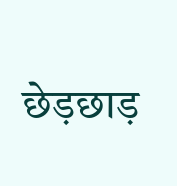छेड़छाड़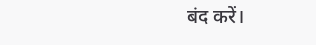बंद करें।